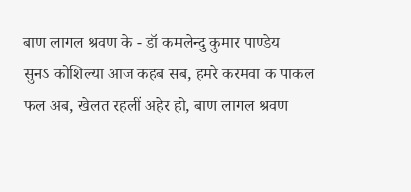बाण लागल श्रवण के - डॉ कमलेन्दु कुमार पाण्डेय
सुनऽ कोशिल्या आज कहब सब, हमरे करमवा क पाकल फल अब, खेलत रहलीं अहेर हो, बाण लागल श्रवण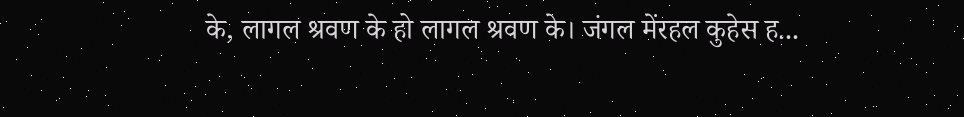के, लागल श्रवण के हो लागल श्रवण के। जंगल मेंरहल कुहेस ह...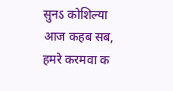सुनऽ कोशिल्या आज कहब सब, हमरे करमवा क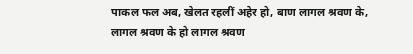पाकल फल अब, खेलत रहलीं अहेर हो, बाण लागल श्रवण के, लागल श्रवण के हो लागल श्रवण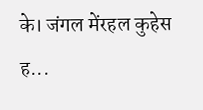के। जंगल मेंरहल कुहेस ह...